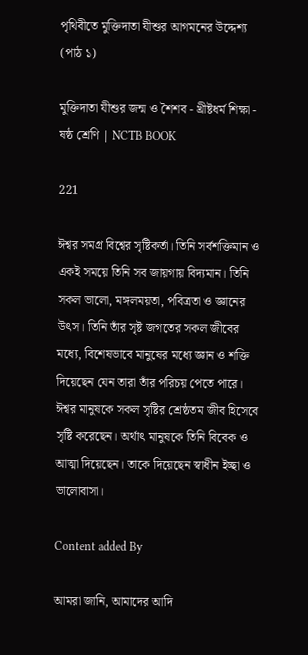পৃথিবীতে মুক্তিদাতা যীশুর আগমনের উদ্দেশ্য (পাঠ ১)

মুক্তিদাতা যীশুর জন্ম ও শৈশব - খ্রীষ্টধর্ম শিক্ষা - ষষ্ঠ শ্রেণি | NCTB BOOK

221

ঈশ্বর সমগ্র বিশ্বের সৃষ্টিকর্তা। তিনি সর্বশক্তিমান ও একই সময়ে তিনি সব জায়গায় বিদ্যমান। তিনি সকল ভালো, মঙ্গলময়তা, পবিত্রতা ও জ্ঞানের উৎস। তিনি তাঁর সৃষ্ট জগতের সকল জীবের মধ্যে, বিশেষভাবে মানুষের মধ্যে জ্ঞান ও শক্তি দিয়েছেন যেন তারা তাঁর পরিচয় পেতে পারে। ঈশ্বর মানুষকে সকল সৃষ্টির শ্রেষ্ঠতম জীব হিসেবে সৃষ্টি করেছেন। অর্থাৎ মানুষকে তিনি বিবেক ও আত্মা দিয়েছেন। তাকে দিয়েছেন স্বাধীন ইচ্ছা ও ভালোবাসা।

Content added By

আমরা জানি, আমাদের আদি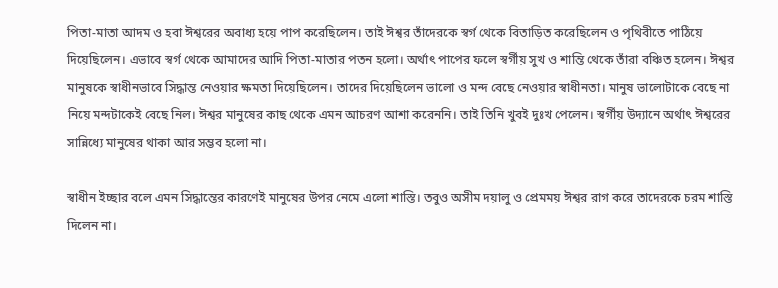পিতা-মাতা আদম ও হবা ঈশ্বরের অবাধ্য হয়ে পাপ করেছিলেন। তাই ঈশ্বর তাঁদেরকে স্বর্গ থেকে বিতাড়িত করেছিলেন ও পৃথিবীতে পাঠিয়ে দিয়েছিলেন। এভাবে স্বর্গ থেকে আমাদের আদি পিতা-মাতার পতন হলো। অর্থাৎ পাপের ফলে স্বর্গীয় সুখ ও শান্তি থেকে তাঁরা বঞ্চিত হলেন। ঈশ্বর মানুষকে স্বাধীনভাবে সিদ্ধান্ত নেওয়ার ক্ষমতা দিয়েছিলেন। তাদের দিয়েছিলেন ভালো ও মন্দ বেছে নেওয়ার স্বাধীনতা। মানুষ ভালোটাকে বেছে না নিয়ে মন্দটাকেই বেছে নিল। ঈশ্বর মানুষের কাছ থেকে এমন আচরণ আশা করেননি। তাই তিনি খুবই দুঃখ পেলেন। স্বর্গীয় উদ্যানে অর্থাৎ ঈশ্বরের সান্নিধ্যে মানুষের থাকা আর সম্ভব হলো না।

স্বাধীন ইচ্ছার বলে এমন সিদ্ধান্তের কারণেই মানুষের উপর নেমে এলো শাস্তি। তবুও অসীম দয়ালু ও প্রেমময় ঈশ্বর রাগ করে তাদেরকে চরম শাস্তি দিলেন না।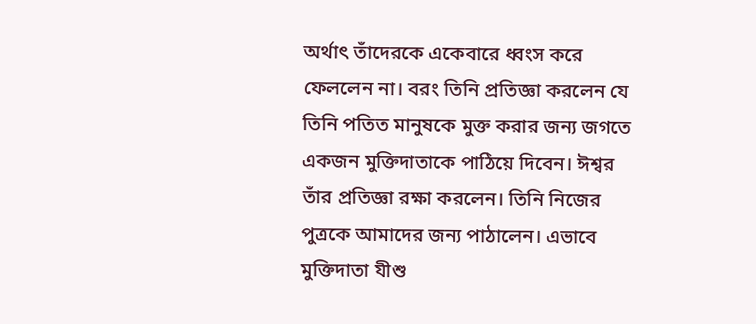অর্থাৎ তাঁদেরকে একেবারে ধ্বংস করে ফেললেন না। বরং তিনি প্রতিজ্ঞা করলেন যে তিনি পতিত মানুষকে মুক্ত করার জন্য জগতে একজন মুক্তিদাতাকে পাঠিয়ে দিবেন। ঈশ্বর তাঁর প্রতিজ্ঞা রক্ষা করলেন। তিনি নিজের পুত্রকে আমাদের জন্য পাঠালেন। এভাবে মুক্তিদাতা যীশু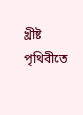খ্রীষ্ট পৃথিবীতে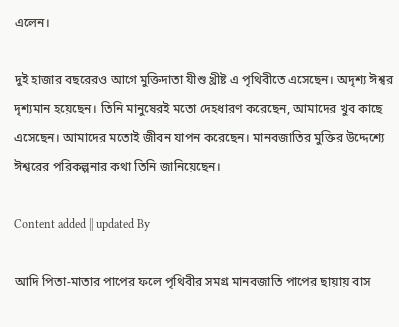এলেন।

দুই হাজার বছরেরও আগে মুক্তিদাতা যীশু খ্রীষ্ট এ পৃথিবীতে এসেছেন। অদৃশ্য ঈশ্বর দৃশ্যমান হয়েছেন। তিনি মানুষেরই মতো দেহধারণ করেছেন, আমাদের খুব কাছে এসেছেন। আমাদের মতোই জীবন যাপন করেছেন। মানবজাতির মুক্তির উদ্দেশ্যে ঈশ্বরের পরিকল্পনার কথা তিনি জানিয়েছেন।

Content added || updated By

আদি পিতা-মাতার পাপের ফলে পৃথিবীর সমগ্র মানবজাতি পাপের ছায়ায় বাস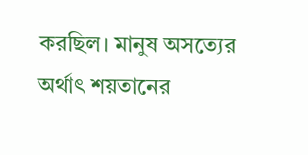করছিল। মানুষ অসত্যের অর্থাৎ শয়তানের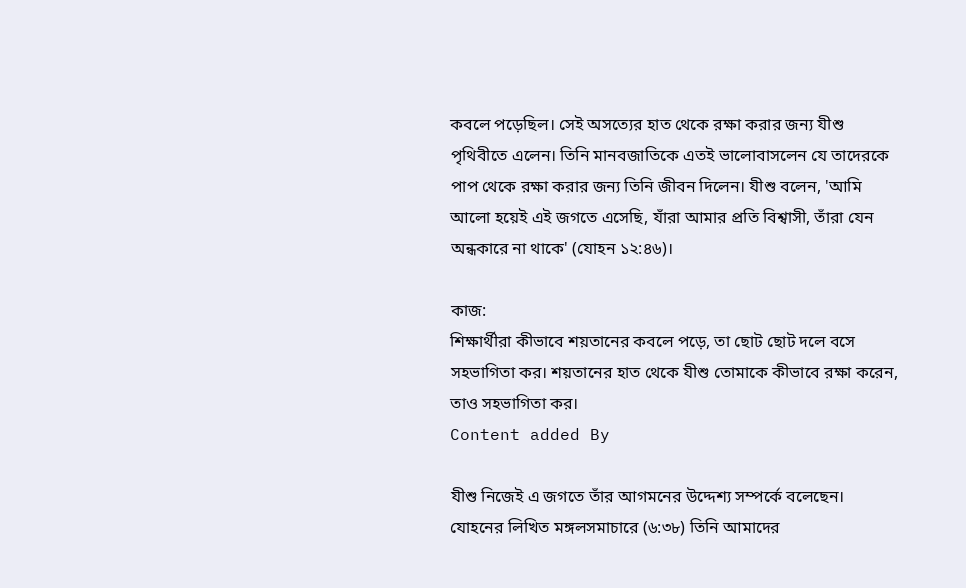কবলে পড়েছিল। সেই অসত্যের হাত থেকে রক্ষা করার জন্য যীশু পৃথিবীতে এলেন। তিনি মানবজাতিকে এতই ভালোবাসলেন যে তাদেরকে পাপ থেকে রক্ষা করার জন্য তিনি জীবন দিলেন। যীশু বলেন, 'আমি আলো হয়েই এই জগতে এসেছি, যাঁরা আমার প্রতি বিশ্বাসী, তাঁরা যেন অন্ধকারে না থাকে' (যোহন ১২:৪৬)।

কাজ:
শিক্ষার্থীরা কীভাবে শয়তানের কবলে পড়ে, তা ছোট ছোট দলে বসে সহভাগিতা কর। শয়তানের হাত থেকে যীশু তোমাকে কীভাবে রক্ষা করেন, তাও সহভাগিতা কর।
Content added By

যীশু নিজেই এ জগতে তাঁর আগমনের উদ্দেশ্য সম্পর্কে বলেছেন। যোহনের লিখিত মঙ্গলসমাচারে (৬:৩৮) তিনি আমাদের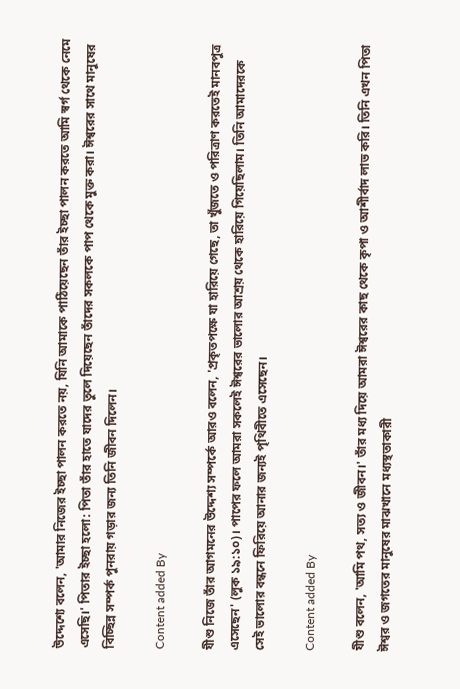উদ্দেশ্যে বলেন, 'আমার নিজের ইচ্ছা পালন করতে নয়, যিনি আমাকে পাঠিয়েছেন তাঁর ইচ্ছা পালন করতে আমি স্বর্গ থেকে নেমে এসেছি।' পিতার ইচ্ছা হলো: পিতা তাঁর হাতে যাদের তুলে দিয়েছেন তাঁদের সকলকে পাপ থেকে মুক্ত করা। ঈশ্বরের সাথে মানুষের বিচ্ছিন্ন সম্পর্ক পুনরায় গড়ার জন্য তিনি জীবন দিলেন।

Content added By

যীশু নিজে তাঁর আগমনের উদ্দেশ্য সম্পর্কে আরও বলেন, 'প্রকৃতপক্ষে যা হারিয়ে গেছে, তা খুঁজতে ও পরিত্রাণ করতেই মানবপুত্র এসেছেন' (লুক ১৯:১০)। পাপের ফলে আমরা সকলেই ঈশ্বরের ভালোর আশ্রয় থেকে হারিয়ে গিয়েছিলাম। তিনি আমাদেরকে সেই ভালোর বন্ধনে ফিরিয়ে আনার জন্যই পৃথিবীতে এসেছেন।

Content added By

যীশু বলেন, 'আমি পথ, সত্য ও জীবন।' তাঁর মধ্য দিয়ে আমরা ঈশ্বরের কাছ থেকে কৃপা ও আশীর্বাদ লাভ করি। তিনি এখন পিতা ঈশ্বর ও জগতের মানুষের মাঝখানে মধ্যস্থতাকারী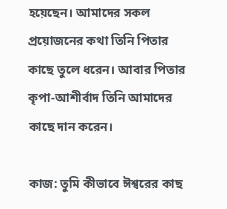হয়েছেন। আমাদের সকল প্রয়োজনের কথা তিনি পিতার কাছে তুলে ধরেন। আবার পিতার কৃপা-আশীর্বাদ তিনি আমাদের কাছে দান করেন।

কাজ: তুমি কীভাবে ঈশ্বরের কাছ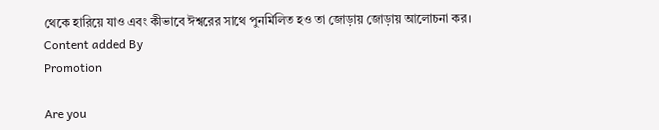থেকে হারিয়ে যাও এবং কীভাবে ঈশ্বরের সাথে পুনর্মিলিত হও তা জোড়ায় জোড়ায় আলোচনা কর।
Content added By
Promotion

Are you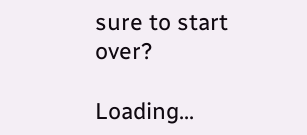sure to start over?

Loading...